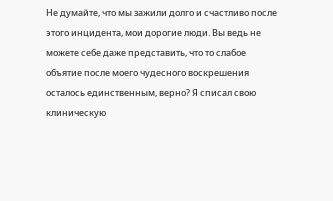Не думайте, что мы зажили долго и счастливо после этого инцидента, мои дорогие люди. Вы ведь не можете себе даже представить, что то слабое объятие после моего чудесного воскрешения осталось единственным, верно? Я списал свою клиническую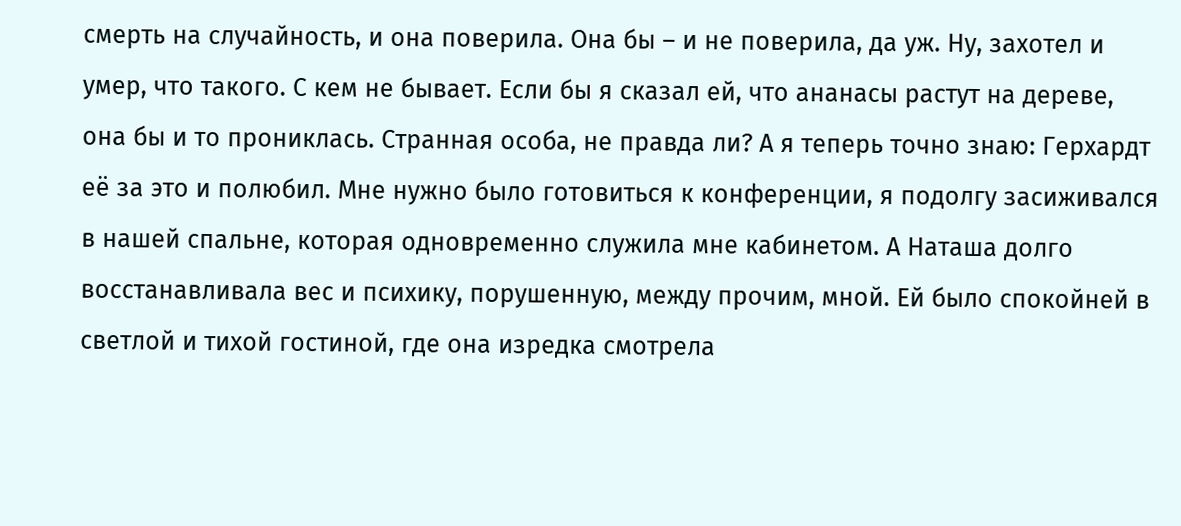смерть на случайность, и она поверила. Она бы – и не поверила, да уж. Ну, захотел и умер, что такого. С кем не бывает. Если бы я сказал ей, что ананасы растут на дереве, она бы и то прониклась. Странная особа, не правда ли? А я теперь точно знаю: Герхардт её за это и полюбил. Мне нужно было готовиться к конференции, я подолгу засиживался в нашей спальне, которая одновременно служила мне кабинетом. А Наташа долго восстанавливала вес и психику, порушенную, между прочим, мной. Ей было спокойней в светлой и тихой гостиной, где она изредка смотрела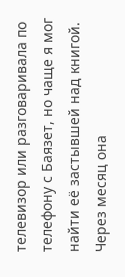телевизор или разговаривала по телефону с Баязет, но чаще я мог найти её застывшей над книгой. Через месяц она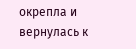окрепла и вернулась к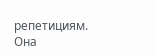репетициям. Она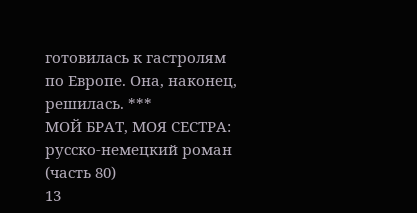готовилась к гастролям по Европе. Она, наконец, решилась. ***
МОЙ БРАТ, МОЯ СЕСТРА: русско-немецкий роман (часть 80)
13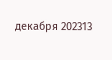декабря 202313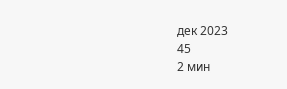дек 2023
45
2 мин